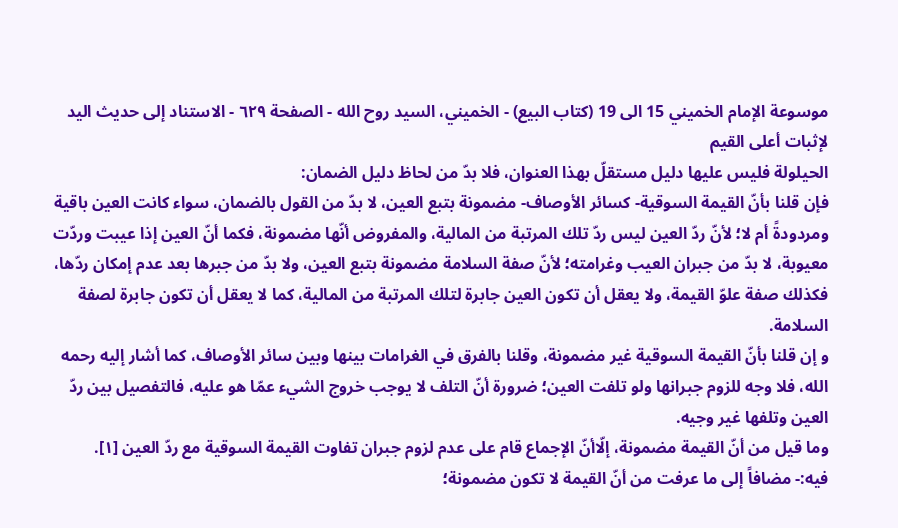موسوعة الإمام الخميني 15 الى 19 (كتاب البيع) - الخميني، السيد روح الله - الصفحة ٦٢٩ - الاستناد إلى حديث اليد لإثبات أعلى القيم
الحيلولة فليس عليها دليل مستقلّ بهذا العنوان، فلا بدّ من لحاظ دليل الضمان:
فإن قلنا بأنّ القيمة السوقية- كسائر الأوصاف- مضمونة بتبع العين، لا بدّ من القول بالضمان، سواء كانت العين باقية ومردودةً أم لا؛ لأنّ ردّ العين ليس ردّ تلك المرتبة من المالية، والمفروض أنّها مضمونة، فكما أنّ العين إذا عيبت وردّت معيوبة، لا بدّ من جبران العيب وغرامته؛ لأنّ صفة السلامة مضمونة بتبع العين، ولا بدّ من جبرها بعد عدم إمكان ردّها، فكذلك صفة علوّ القيمة، ولا يعقل أن تكون العين جابرة لتلك المرتبة من المالية، كما لا يعقل أن تكون جابرة لصفة السلامة.
و إن قلنا بأنّ القيمة السوقية غير مضمونة، وقلنا بالفرق في الغرامات بينها وبين سائر الأوصاف، كما أشار إليه رحمه الله، فلا وجه للزوم جبرانها ولو تلفت العين؛ ضرورة أنّ التلف لا يوجب خروج الشيء عمّا هو عليه، فالتفصيل بين ردّ العين وتلفها غير وجيه.
وما قيل من أنّ القيمة مضمونة، إلّاأنّ الإجماع قام على عدم لزوم جبران تفاوت القيمة السوقية مع ردّ العين [١].
فيه:- مضافاً إلى ما عرفت من أنّ القيمة لا تكون مضمونة؛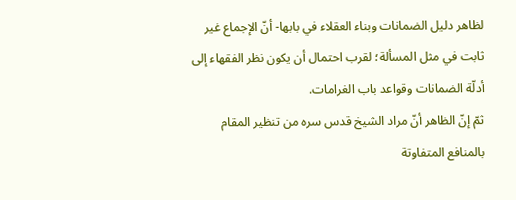لظاهر دليل الضمانات وبناء العقلاء في بابها- أنّ الإجماع غير ثابت في مثل المسألة؛ لقرب احتمال أن يكون نظر الفقهاء إلى أدلّة الضمانات وقواعد باب الغرامات.
ثمّ إنّ الظاهر أنّ مراد الشيخ قدس سره من تنظير المقام بالمنافع المتفاوتة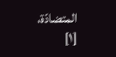المتضادّة،
[١]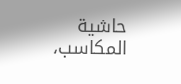حاشية المكاسب،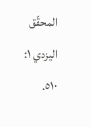المحقّق اليزدي ١: ٥١٠.